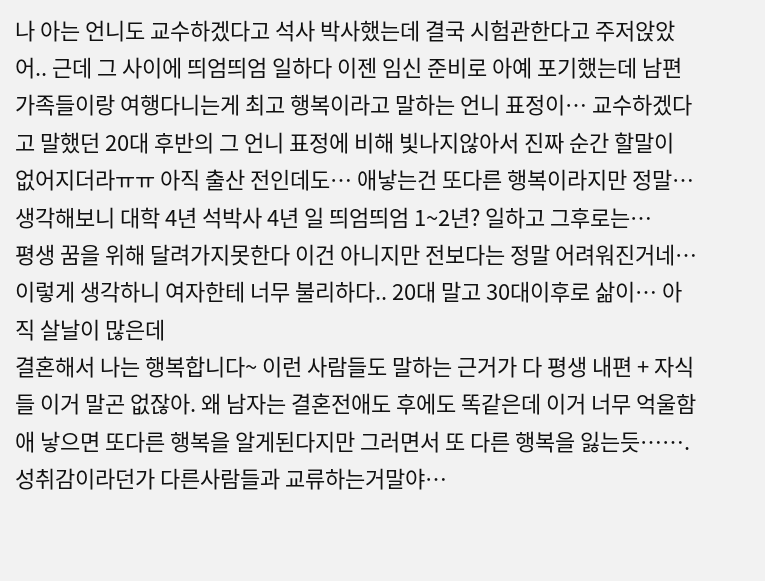나 아는 언니도 교수하겠다고 석사 박사했는데 결국 시험관한다고 주저앉았어.. 근데 그 사이에 띄엄띄엄 일하다 이젠 임신 준비로 아예 포기했는데 남편 가족들이랑 여행다니는게 최고 행복이라고 말하는 언니 표정이… 교수하겠다고 말했던 20대 후반의 그 언니 표정에 비해 빛나지않아서 진짜 순간 할말이 없어지더라ㅠㅠ 아직 출산 전인데도… 애낳는건 또다른 행복이라지만 정말…
생각해보니 대학 4년 석박사 4년 일 띄엄띄엄 1~2년? 일하고 그후로는…
평생 꿈을 위해 달려가지못한다 이건 아니지만 전보다는 정말 어려워진거네… 이렇게 생각하니 여자한테 너무 불리하다.. 20대 말고 30대이후로 삶이… 아직 살날이 많은데
결혼해서 나는 행복합니다~ 이런 사람들도 말하는 근거가 다 평생 내편 + 자식들 이거 말곤 없잖아. 왜 남자는 결혼전애도 후에도 똑같은데 이거 너무 억울함
애 낳으면 또다른 행복을 알게된다지만 그러면서 또 다른 행복을 잃는듯……. 성취감이라던가 다른사람들과 교류하는거말야…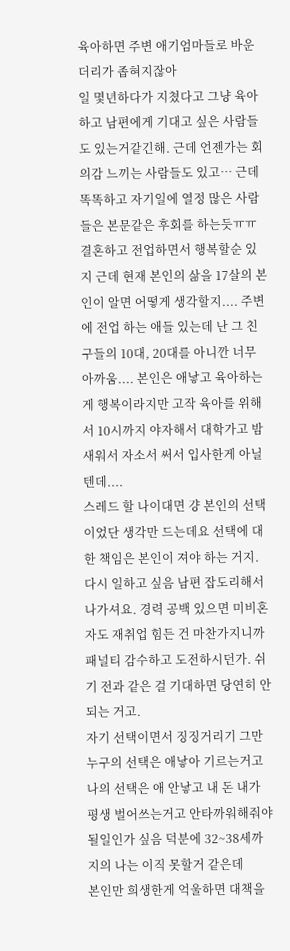육아하면 주변 애기엄마들로 바운더리가 좁혀지잖아
일 몇년하다가 지쳤다고 그냥 육아하고 남편에게 기대고 싶은 사람들도 있는거같긴해. 근데 언젠가는 회의감 느끼는 사람들도 있고… 근데 똑똑하고 자기일에 열정 많은 사람들은 본문같은 후회를 하는듯ㅠㅠ
결혼하고 전업하면서 행복할순 있지 근데 현재 본인의 삶을 17살의 본인이 알면 어떻게 생각할지.... 주변에 전업 하는 애들 있는데 난 그 친구들의 10대, 20대를 아니깐 너무 아까움.... 본인은 애낳고 육아하는게 행복이라지만 고작 육아를 위해서 10시까지 야자해서 대학가고 밤새워서 자소서 써서 입사한게 아닐텐데....
스레드 할 나이대면 걍 본인의 선택이었단 생각만 드는데요 선택에 대한 책임은 본인이 져야 하는 거지. 다시 일하고 싶음 남편 잡도리해서 나가셔요. 경력 공백 있으면 미비혼자도 재취업 힘든 건 마찬가지니까 패널티 감수하고 도전하시던가. 쉬기 전과 같은 걸 기대하면 당연히 안 되는 거고.
자기 선택이면서 징징거리기 그만
누구의 선택은 애낳아 기르는거고 나의 선택은 애 안낳고 내 돈 내가 평생 벌어쓰는거고 안타까워해줘야될일인가 싶음 덕분에 32~38세까지의 나는 이직 못할거 같은데
본인만 희생한게 억울하면 대책을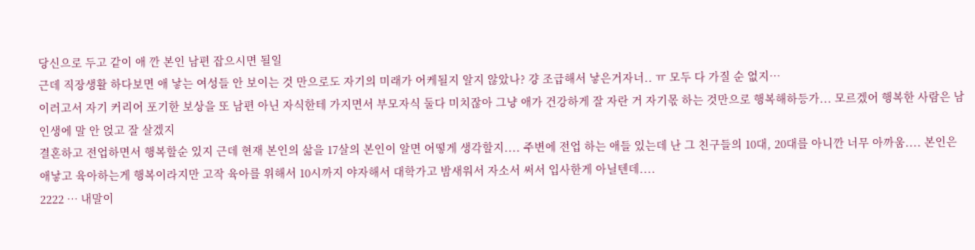당신으로 두고 같이 애 깐 본인 남편 잡으시면 될일
근데 직장생활 하다보면 애 낳는 여성들 안 보이는 것 만으로도 자기의 미래가 어케될지 알지 않았나? 걍 조급해서 낳은거자너.. ㅠ 모두 다 가질 순 없지…
이러고서 자기 커리어 포기한 보상을 또 남편 아닌 자식한테 가지면서 부모자식 둘다 미치잖아 그냥 애가 건강하게 잘 자란 거 자기몫 하는 것만으로 행복해하등가... 모르겠어 행복한 사람은 남 인생에 말 안 얹고 잘 살겠지
결혼하고 전업하면서 행복할순 있지 근데 현재 본인의 삶을 17살의 본인이 알면 어떻게 생각할지.... 주변에 전업 하는 애들 있는데 난 그 친구들의 10대, 20대를 아니깐 너무 아까움.... 본인은 애낳고 육아하는게 행복이라지만 고작 육아를 위해서 10시까지 야자해서 대학가고 밤새워서 자소서 써서 입사한게 아닐텐데....
2222 … 내말이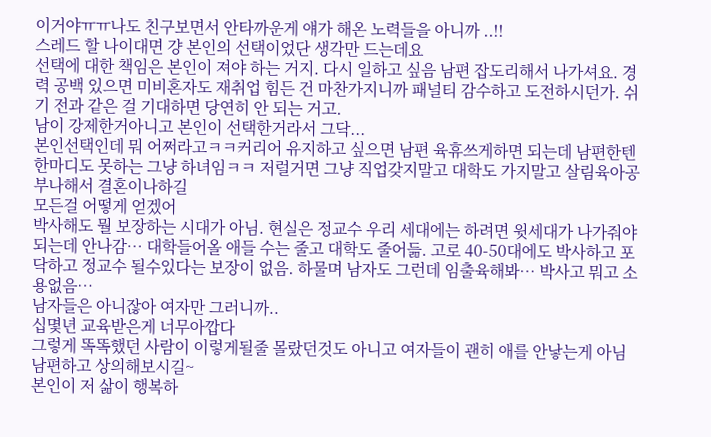이거야ㅠㅠ나도 친구보면서 안타까운게 얘가 해온 노력들을 아니까 ..!!
스레드 할 나이대면 걍 본인의 선택이었단 생각만 드는데요
선택에 대한 책임은 본인이 져야 하는 거지. 다시 일하고 싶음 남편 잡도리해서 나가셔요. 경력 공백 있으면 미비혼자도 재취업 힘든 건 마찬가지니까 패널티 감수하고 도전하시던가. 쉬기 전과 같은 걸 기대하면 당연히 안 되는 거고.
남이 강제한거아니고 본인이 선택한거라서 그닥...
본인선택인데 뭐 어쩌라고ㅋㅋ커리어 유지하고 싶으면 남편 육휴쓰게하면 되는데 남편한텐 한마디도 못하는 그냥 하녀임ㅋㅋ 저럴거면 그냥 직업갖지말고 대학도 가지말고 살림육아공부나해서 결혼이나하길
모든걸 어떻게 얻겠어
박사해도 뭘 보장하는 시대가 아님. 현실은 정교수 우리 세대에는 하려면 윗세대가 나가줘야되는데 안나감… 대학들어올 애들 수는 줄고 대학도 줄어듦. 고로 40-50대에도 박사하고 포닥하고 정교수 될수있다는 보장이 없음. 하물며 남자도 그런데 임출육해봐… 박사고 뭐고 소용없음…
남자들은 아니잖아 여자만 그러니까..
십몇년 교육받은게 너무아깝다
그렇게 똑똑했던 사람이 이렇게될줄 몰랐던것도 아니고 여자들이 괜히 애를 안낳는게 아님 남편하고 상의해보시길~
본인이 저 삶이 행복하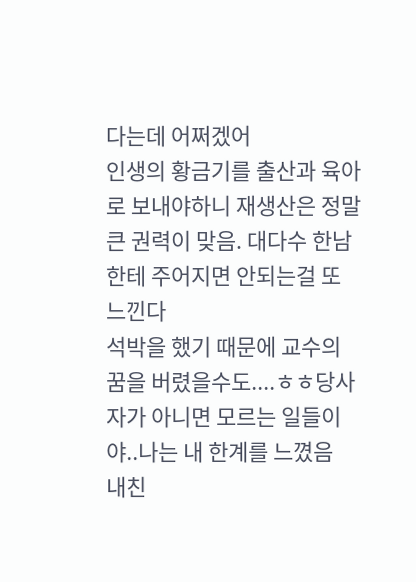다는데 어쩌겠어
인생의 황금기를 출산과 육아로 보내야하니 재생산은 정말 큰 권력이 맞음. 대다수 한남한테 주어지면 안되는걸 또 느낀다
석박을 했기 때문에 교수의 꿈을 버렸을수도....ㅎㅎ당사자가 아니면 모르는 일들이야..나는 내 한계를 느꼈음
내친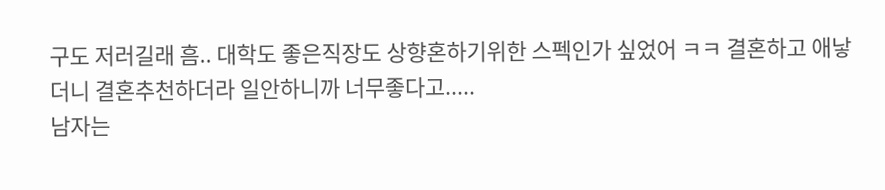구도 저러길래 흠.. 대학도 좋은직장도 상향혼하기위한 스펙인가 싶었어 ㅋㅋ 결혼하고 애낳더니 결혼추천하더라 일안하니까 너무좋다고.....
남자는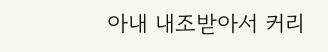아내 내조받아서 커리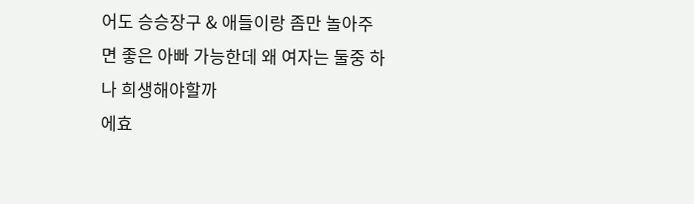어도 승승장구 & 애들이랑 좀만 놀아주면 좋은 아빠 가능한데 왜 여자는 둘중 하나 희생해야할까
에효